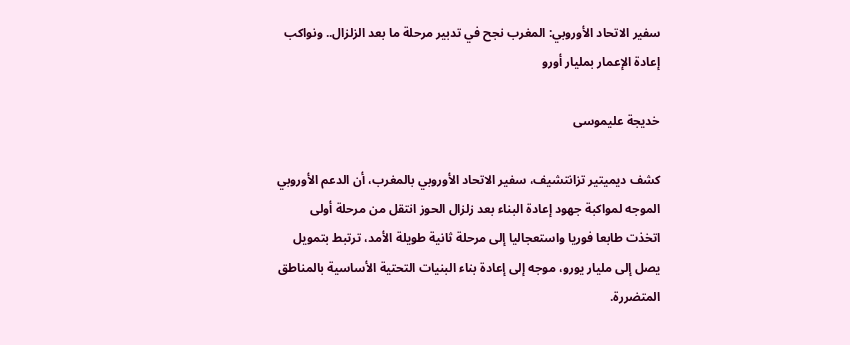سفير الاتحاد الأوروبي: المغرب نجح في تدبير مرحلة ما بعد الزلزال.. ونواكب إعادة الإعمار بمليار أورو

خديجة عليموسى

كشف ديميتير تزانتشيف، سفير الاتحاد الأوروبي بالمغرب، أن الدعم الأوروبي الموجه لمواكبة جهود إعادة البناء بعد زلزال الحوز انتقل من مرحلة أولى اتخذت طابعا فوريا واستعجاليا إلى مرحلة ثانية طويلة الأمد، ترتبط بتمويل يصل إلى مليار يورو، موجه إلى إعادة بناء البنيات التحتية الأساسية بالمناطق المتضررة.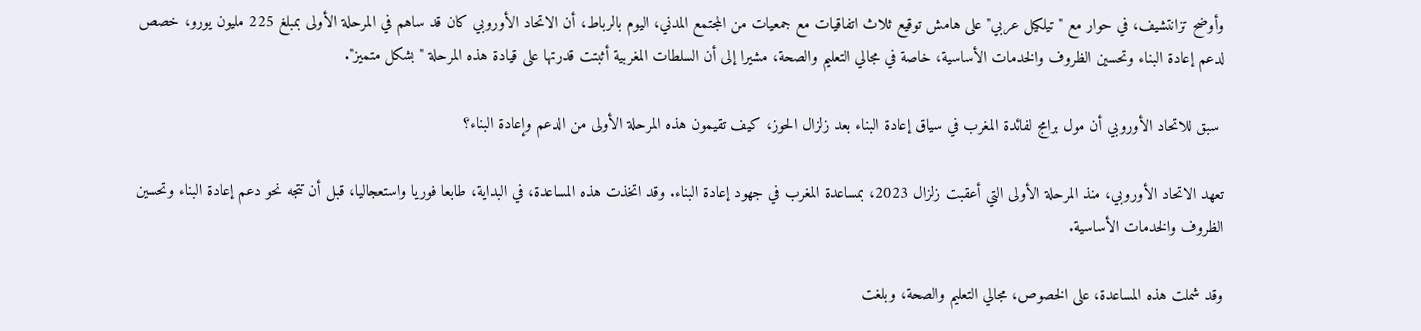وأوضح تزانتشيف، في حوار مع "تيلكيل عربي" على هامش توقيع ثلاث اتفاقيات مع جمعيات من المجتمع المدني، اليوم بالرباط، أن الاتحاد الأوروبي كان قد ساهم في المرحلة الأولى بمبلغ 225 مليون يورو، خصص لدعم إعادة البناء وتحسين الظروف والخدمات الأساسية، خاصة في مجالي التعليم والصحة، مشيرا إلى أن السلطات المغربية أثبتت قدرتها على قيادة هذه المرحلة "بشكل متميز".

 سبق للاتحاد الأوروبي أن مول برامج لفائدة المغرب في سياق إعادة البناء بعد زلزال الحوز، كيف تقيمون هذه المرحلة الأولى من الدعم وإعادة البناء؟

تعهد الاتحاد الأوروبي، منذ المرحلة الأولى التي أعقبت زلزال 2023، بمساعدة المغرب في جهود إعادة البناء. وقد اتخذت هذه المساعدة، في البداية، طابعا فوريا واستعجاليا، قبل أن تتجه نحو دعم إعادة البناء وتحسين الظروف والخدمات الأساسية.

وقد شملت هذه المساعدة، على الخصوص، مجالي التعليم والصحة، وبلغت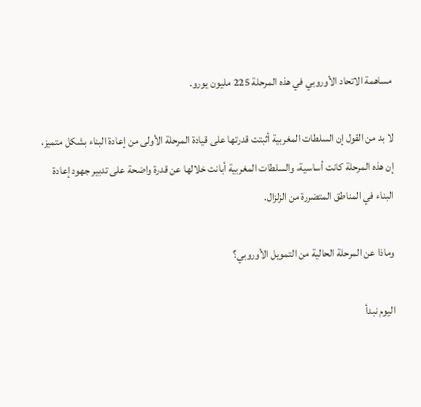مساهمة الاتحاد الأوروبي في هذه المرحلة 225 مليون يورو.

لا بد من القول إن السلطات المغربية أثبتت قدرتها على قيادة المرحلة الأولى من إعادة البناء بشكل متميز، إن هذه المرحلة كانت أساسية، والسلطات المغربية أبانت خلالها عن قدرة واضحة على تدبير جهود إعادة البناء في المناطق المتضررة من الزلزال.

وماذا عن المرحلة الحالية من التمويل الأوروبي؟

اليوم نبدأ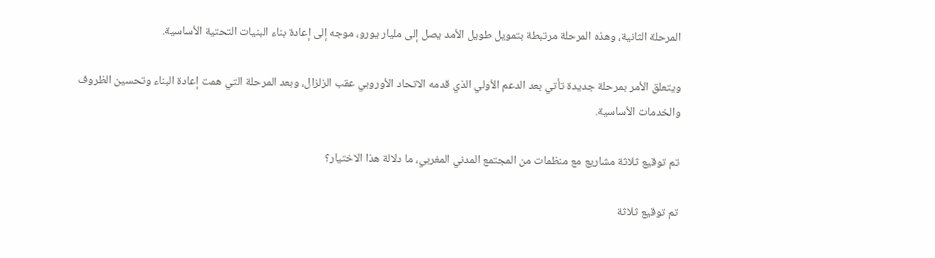المرحلة الثانية، وهذه المرحلة مرتبطة بتمويل طويل الأمد يصل إلى مليار يورو، موجه إلى إعادة بناء البنيات التحتية الأساسية.

ويتعلق الأمر بمرحلة جديدة تأتي بعد الدعم الأولي الذي قدمه الاتحاد الأوروبي عقب الزلزال، وبعد المرحلة التي همت إعادة البناء وتحسين الظروف والخدمات الأساسية.

تم توقيع ثلاثة مشاريع مع منظمات من المجتمع المدني المغربي، ما دلالة هذا الاختيار؟

تم توقيع ثلاثة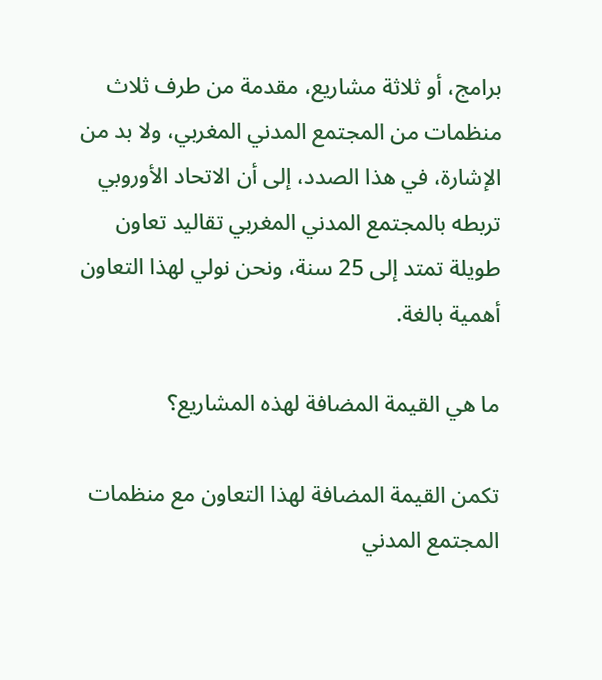برامج، أو ثلاثة مشاريع، مقدمة من طرف ثلاث منظمات من المجتمع المدني المغربي، ولا بد من الإشارة، في هذا الصدد، إلى أن الاتحاد الأوروبي تربطه بالمجتمع المدني المغربي تقاليد تعاون طويلة تمتد إلى 25 سنة، ونحن نولي لهذا التعاون أهمية بالغة.

ما هي القيمة المضافة لهذه المشاريع؟

تكمن القيمة المضافة لهذا التعاون مع منظمات المجتمع المدني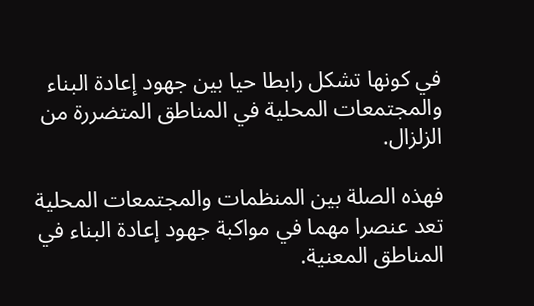في كونها تشكل رابطا حيا بين جهود إعادة البناء والمجتمعات المحلية في المناطق المتضررة من الزلزال.

فهذه الصلة بين المنظمات والمجتمعات المحلية تعد عنصرا مهما في مواكبة جهود إعادة البناء في المناطق المعنية.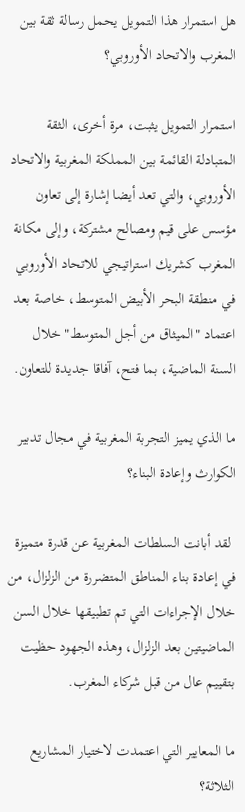هل استمرار هذا التمويل يحمل رسالة ثقة بين المغرب والاتحاد الأوروبي؟

استمرار التمويل يثبت، مرة أخرى، الثقة المتبادلة القائمة بين المملكة المغربية والاتحاد الأوروبي، والتي تعد أيضا إشارة إلى تعاون مؤسس على قيم ومصالح مشتركة، وإلى مكانة المغرب كشريك استراتيجي للاتحاد الأوروبي في منطقة البحر الأبيض المتوسط، خاصة بعد اعتماد "الميثاق من أجل المتوسط" خلال السنة الماضية، بما فتح، آفاقا جديدة للتعاون.

ما الذي يميز التجربة المغربية في مجال تدبير الكوارث وإعادة البناء؟

 لقد أبانت السلطات المغربية عن قدرة متميزة في إعادة بناء المناطق المتضررة من الزلزال، من خلال الإجراءات التي تم تطبيقها خلال السن الماضيتين بعد الزلزال، وهذه الجهود حظيت بتقييم عال من قبل شركاء المغرب.

ما المعايير التي اعتمدت لاختيار المشاريع الثلاثة؟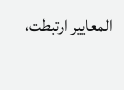المعايير ارتبطت،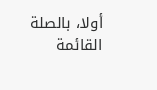أولا، بالصلة القائمة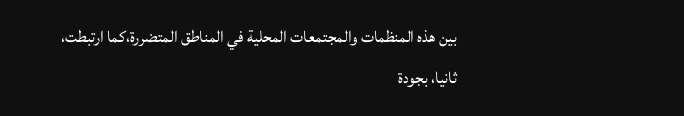بين هذه المنظمات والمجتمعات المحلية في المناطق المتضررة،كما ارتبطت، ثانيا، بجودة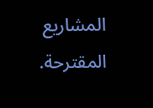المشاريع المقترحة.